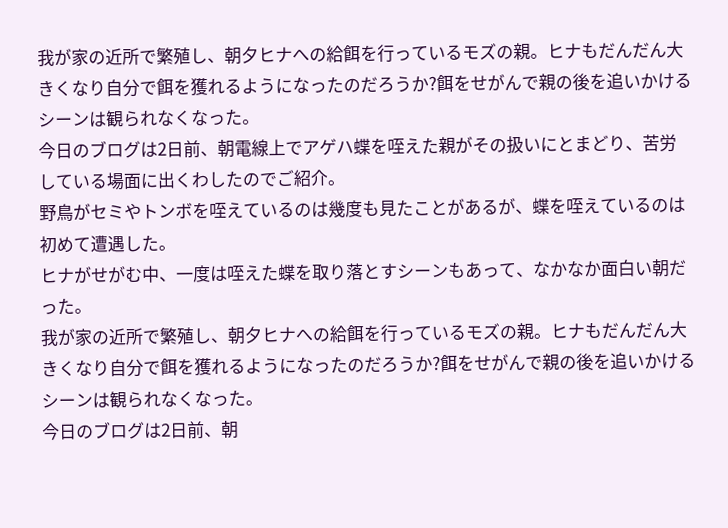我が家の近所で繁殖し、朝夕ヒナへの給餌を行っているモズの親。ヒナもだんだん大きくなり自分で餌を獲れるようになったのだろうか?餌をせがんで親の後を追いかけるシーンは観られなくなった。
今日のブログは2日前、朝電線上でアゲハ蝶を咥えた親がその扱いにとまどり、苦労している場面に出くわしたのでご紹介。
野鳥がセミやトンボを咥えているのは幾度も見たことがあるが、蝶を咥えているのは初めて遭遇した。
ヒナがせがむ中、一度は咥えた蝶を取り落とすシーンもあって、なかなか面白い朝だった。
我が家の近所で繁殖し、朝夕ヒナへの給餌を行っているモズの親。ヒナもだんだん大きくなり自分で餌を獲れるようになったのだろうか?餌をせがんで親の後を追いかけるシーンは観られなくなった。
今日のブログは2日前、朝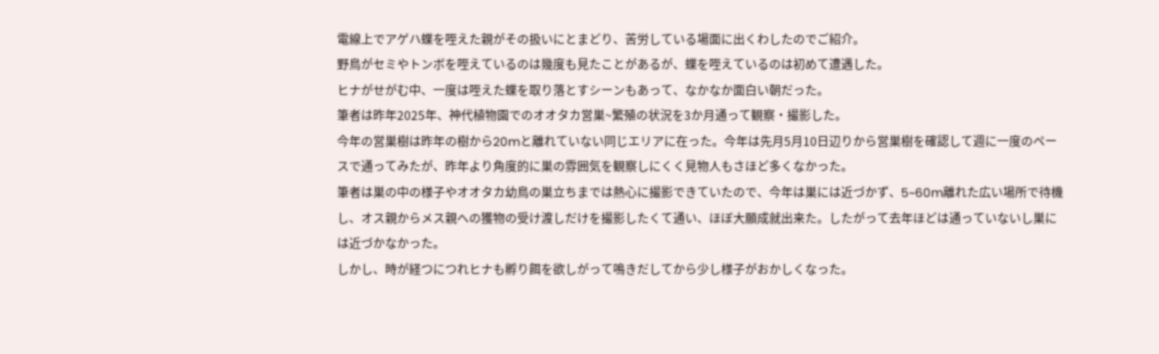電線上でアゲハ蝶を咥えた親がその扱いにとまどり、苦労している場面に出くわしたのでご紹介。
野鳥がセミやトンボを咥えているのは幾度も見たことがあるが、蝶を咥えているのは初めて遭遇した。
ヒナがせがむ中、一度は咥えた蝶を取り落とすシーンもあって、なかなか面白い朝だった。
筆者は昨年2025年、神代植物園でのオオタカ営巣~繁殖の状況を3か月通って観察・撮影した。
今年の営巣樹は昨年の樹から20mと離れていない同じエリアに在った。今年は先月5月10日辺りから営巣樹を確認して週に一度のペースで通ってみたが、昨年より角度的に巣の雰囲気を観察しにくく見物人もさほど多くなかった。
筆者は巣の中の様子やオオタカ幼鳥の巣立ちまでは熱心に撮影できていたので、今年は巣には近づかず、5~60m離れた広い場所で待機し、オス親からメス親への獲物の受け渡しだけを撮影したくて通い、ほぼ大願成就出来た。したがって去年ほどは通っていないし巣には近づかなかった。
しかし、時が経つにつれヒナも孵り餌を欲しがって鳴きだしてから少し様子がおかしくなった。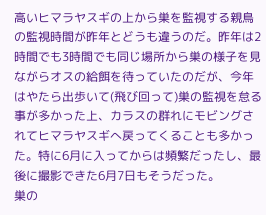高いヒマラヤスギの上から巣を監視する親鳥の監視時間が昨年とどうも違うのだ。昨年は2時間でも3時間でも同じ場所から巣の様子を見ながらオスの給餌を待っていたのだが、今年はやたら出歩いて(飛び回って)巣の監視を怠る事が多かった上、カラスの群れにモビングされてヒマラヤスギへ戻ってくることも多かった。特に6月に入ってからは頻繁だったし、最後に撮影できた6月7日もそうだった。
巣の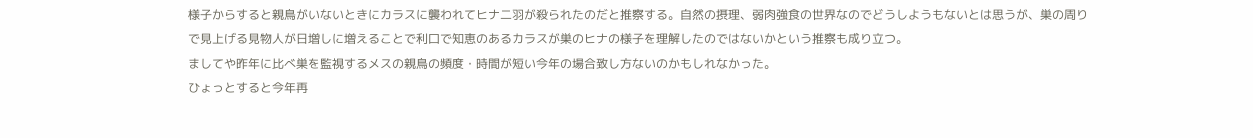様子からすると親鳥がいないときにカラスに襲われてヒナ二羽が殺られたのだと推察する。自然の摂理、弱肉強食の世界なのでどうしようもないとは思うが、巣の周りで見上げる見物人が日増しに増えることで利口で知恵のあるカラスが巣のヒナの様子を理解したのではないかという推察も成り立つ。
ましてや昨年に比べ巣を監視するメスの親鳥の頻度・時間が短い今年の場合致し方ないのかもしれなかった。
ひょっとすると今年再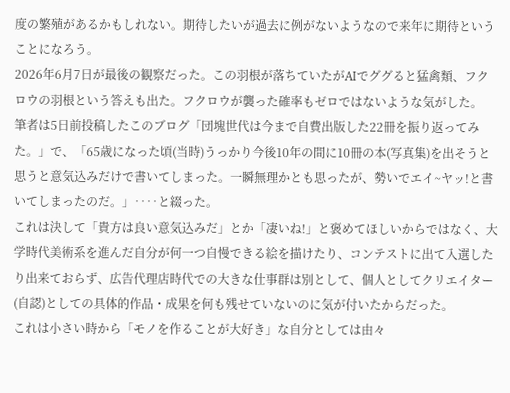度の繁殖があるかもしれない。期待したいが過去に例がないようなので来年に期待ということになろう。
2026年6月7日が最後の観察だった。この羽根が落ちていたがAIでググると猛禽類、フクロウの羽根という答えも出た。フクロウが襲った確率もゼロではないような気がした。
筆者は5日前投稿したこのブログ「団塊世代は今まで自費出版した22冊を振り返ってみた。」で、「65歳になった頃(当時)うっかり今後10年の間に10冊の本(写真集)を出そうと思うと意気込みだけで書いてしまった。一瞬無理かとも思ったが、勢いでエイ~ヤッ!と書いてしまったのだ。」‥‥と綴った。
これは決して「貴方は良い意気込みだ」とか「凄いね!」と褒めてほしいからではなく、大学時代美術系を進んだ自分が何一つ自慢できる絵を描けたり、コンテストに出て入選したり出来ておらず、広告代理店時代での大きな仕事群は別として、個人としてクリエイター(自認)としての具体的作品・成果を何も残せていないのに気が付いたからだった。
これは小さい時から「モノを作ることが大好き」な自分としては由々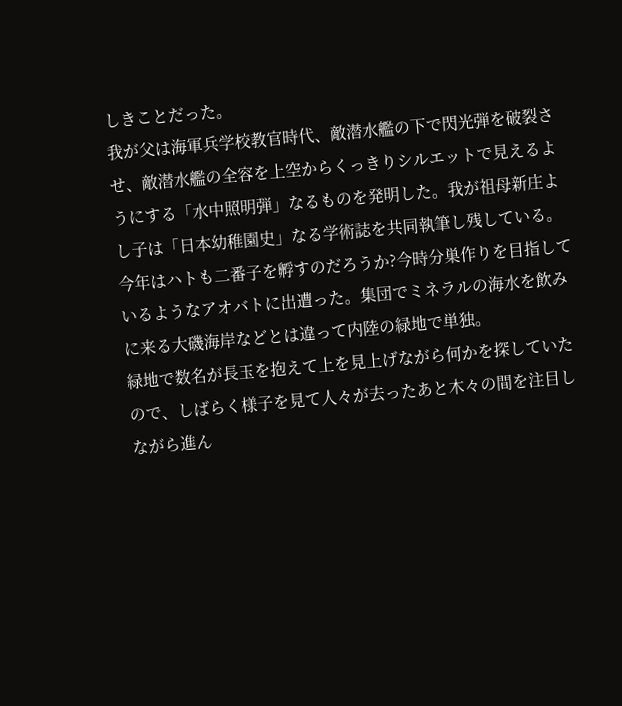しきことだった。
我が父は海軍兵学校教官時代、敵潜水艦の下で閃光弾を破裂させ、敵潜水艦の全容を上空からくっきりシルエットで見えるようにする「水中照明弾」なるものを発明した。我が祖母新庄よし子は「日本幼稚園史」なる学術誌を共同執筆し残している。
今年はハトも二番子を孵すのだろうか?今時分巣作りを目指しているようなアオバトに出遭った。集団でミネラルの海水を飲みに来る大磯海岸などとは違って内陸の緑地で単独。
緑地で数名が長玉を抱えて上を見上げながら何かを探していたので、しばらく様子を見て人々が去ったあと木々の間を注目しながら進ん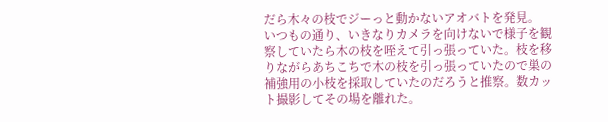だら木々の枝でジーっと動かないアオバトを発見。
いつもの通り、いきなりカメラを向けないで様子を観察していたら木の枝を咥えて引っ張っていた。枝を移りながらあちこちで木の枝を引っ張っていたので巣の補強用の小枝を採取していたのだろうと推察。数カット撮影してその場を離れた。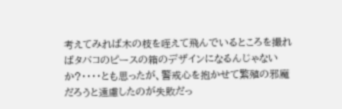考えてみれば木の枝を咥えて飛んでいるところを撮ればタバコのピースの箱のデザインになるんじゃないか?・・・・とも思ったが、警戒心を抱かせて繁殖の邪魔だろうと遠慮したのが失敗だっ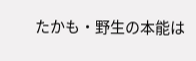たかも・野生の本能は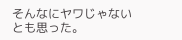そんなにヤワじゃないとも思った。